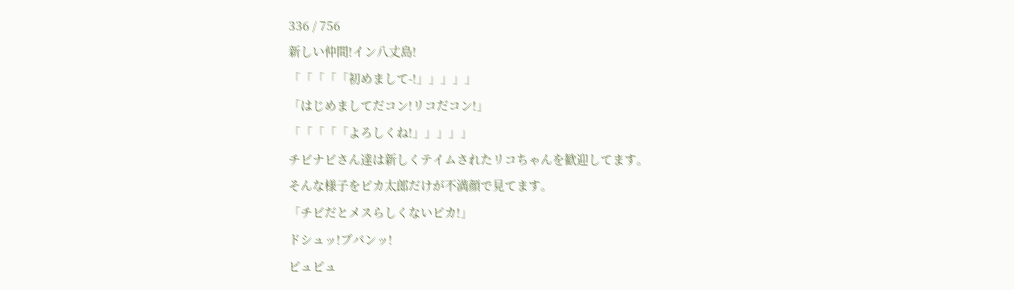336 / 756
新しい仲間!イン八丈島!
「「「「「初めまして-!」」」」」
「はじめましてだコン!リコだコン!」
「「「「「よろしくね!」」」」」
チビナビさん達は新しくテイムされたリコちゃんを歓迎してます。
そんな様子をピカ太郎だけが不満顔で見てます。
「チビだとメスらしくないピカ!」
ドシュッ!ブバンッ!
ピュピュ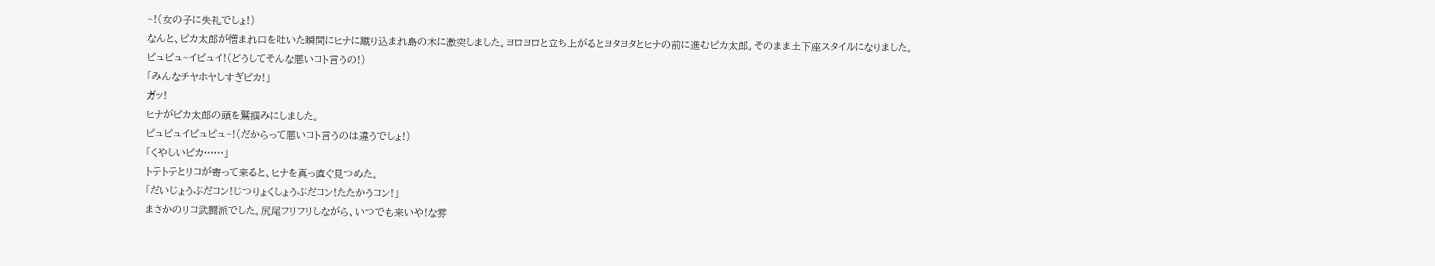~!(女の子に失礼でしょ!)
なんと、ピカ太郎が憎まれ口を吐いた瞬間にヒナに蹴り込まれ島の木に激突しました。ヨロヨロと立ち上がるとヨタヨタとヒナの前に進むピカ太郎。そのまま土下座スタイルになりました。
ピュピュ~イピュイ!(どうしてそんな悪いコト言うの!)
「みんなチヤホヤしすぎピカ!」
ガッ!
ヒナがピカ太郎の頭を鷲掴みにしました。
ピュピュイピュピュ~!(だからって悪いコト言うのは違うでしょ!)
「くやしいピカ……」
トテトテとリコが寄って来ると、ヒナを真っ直ぐ見つめた。
「だいじょうぶだコン!じつりょくしょうぶだコン!たたかうコン!」
まさかのリコ武闘派でした。尻尾フリフリしながら、いつでも来いや!な雰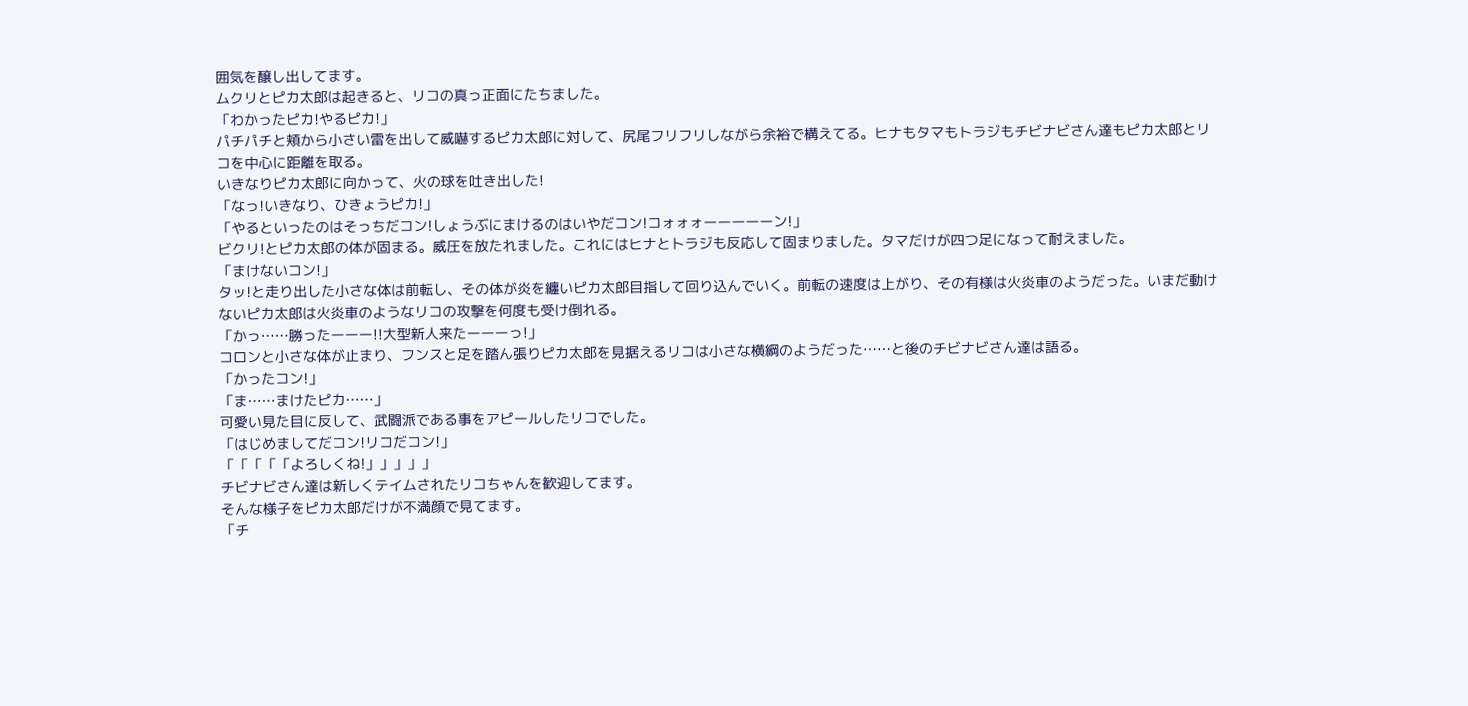囲気を醸し出してます。
ムクリとピカ太郎は起きると、リコの真っ正面にたちました。
「わかったピカ!やるピカ!」
パチパチと頬から小さい雷を出して威嚇するピカ太郎に対して、尻尾フリフリしながら余裕で構えてる。ヒナもタマもトラジもチビナビさん達もピカ太郎とリコを中心に距離を取る。
いきなりピカ太郎に向かって、火の球を吐き出した!
「なっ!いきなり、ひきょうピカ!」
「やるといったのはそっちだコン!しょうぶにまけるのはいやだコン!コォォォーーーーーン!」
ビクリ!とピカ太郎の体が固まる。威圧を放たれました。これにはヒナとトラジも反応して固まりました。タマだけが四つ足になって耐えました。
「まけないコン!」
タッ!と走り出した小さな体は前転し、その体が炎を纏いピカ太郎目指して回り込んでいく。前転の速度は上がり、その有様は火炎車のようだった。いまだ動けないピカ太郎は火炎車のようなリコの攻撃を何度も受け倒れる。
「かっ……勝ったーーー!!大型新人来たーーーっ!」
コロンと小さな体が止まり、フンスと足を踏ん張りピカ太郎を見据えるリコは小さな横綱のようだった……と後のチビナビさん達は語る。
「かったコン!」
「ま……まけたピカ……」
可愛い見た目に反して、武闘派である事をアピールしたリコでした。
「はじめましてだコン!リコだコン!」
「「「「「よろしくね!」」」」」
チビナビさん達は新しくテイムされたリコちゃんを歓迎してます。
そんな様子をピカ太郎だけが不満顔で見てます。
「チ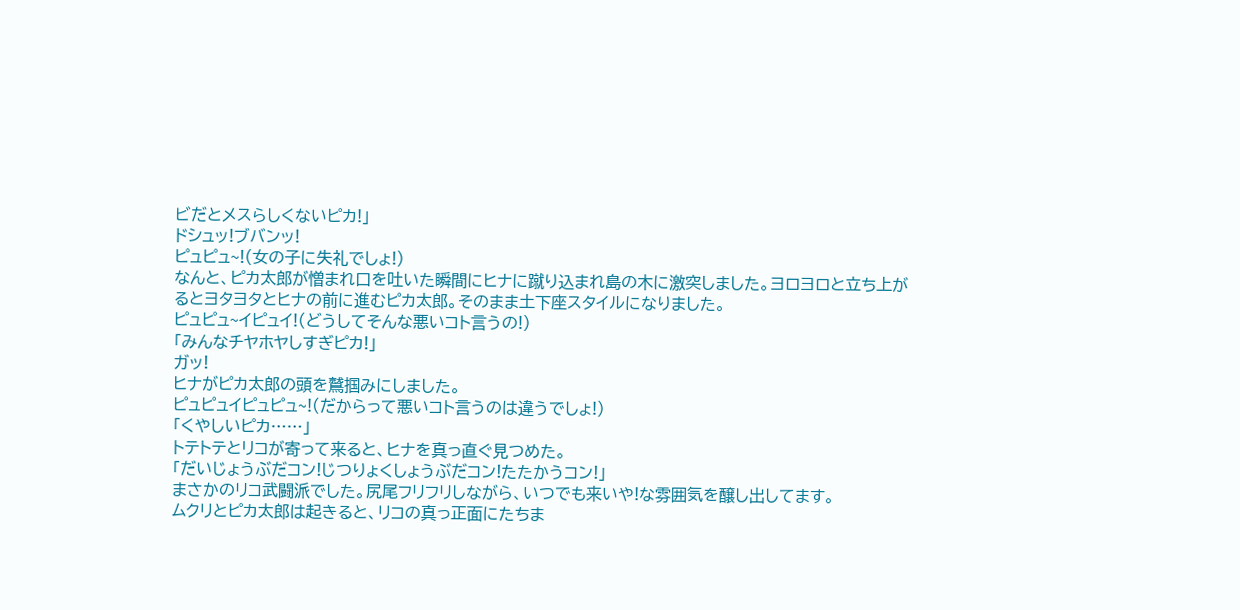ビだとメスらしくないピカ!」
ドシュッ!ブバンッ!
ピュピュ~!(女の子に失礼でしょ!)
なんと、ピカ太郎が憎まれ口を吐いた瞬間にヒナに蹴り込まれ島の木に激突しました。ヨロヨロと立ち上がるとヨタヨタとヒナの前に進むピカ太郎。そのまま土下座スタイルになりました。
ピュピュ~イピュイ!(どうしてそんな悪いコト言うの!)
「みんなチヤホヤしすぎピカ!」
ガッ!
ヒナがピカ太郎の頭を鷲掴みにしました。
ピュピュイピュピュ~!(だからって悪いコト言うのは違うでしょ!)
「くやしいピカ……」
トテトテとリコが寄って来ると、ヒナを真っ直ぐ見つめた。
「だいじょうぶだコン!じつりょくしょうぶだコン!たたかうコン!」
まさかのリコ武闘派でした。尻尾フリフリしながら、いつでも来いや!な雰囲気を醸し出してます。
ムクリとピカ太郎は起きると、リコの真っ正面にたちま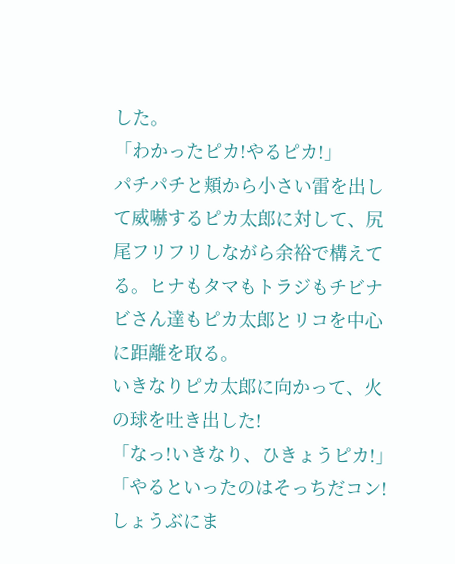した。
「わかったピカ!やるピカ!」
パチパチと頬から小さい雷を出して威嚇するピカ太郎に対して、尻尾フリフリしながら余裕で構えてる。ヒナもタマもトラジもチビナビさん達もピカ太郎とリコを中心に距離を取る。
いきなりピカ太郎に向かって、火の球を吐き出した!
「なっ!いきなり、ひきょうピカ!」
「やるといったのはそっちだコン!しょうぶにま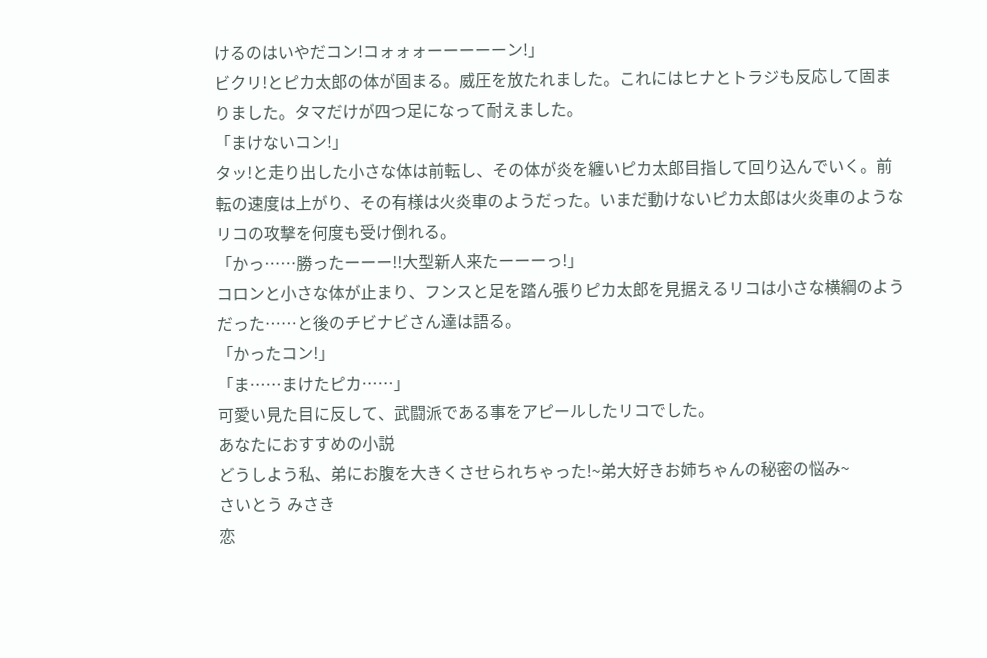けるのはいやだコン!コォォォーーーーーン!」
ビクリ!とピカ太郎の体が固まる。威圧を放たれました。これにはヒナとトラジも反応して固まりました。タマだけが四つ足になって耐えました。
「まけないコン!」
タッ!と走り出した小さな体は前転し、その体が炎を纏いピカ太郎目指して回り込んでいく。前転の速度は上がり、その有様は火炎車のようだった。いまだ動けないピカ太郎は火炎車のようなリコの攻撃を何度も受け倒れる。
「かっ……勝ったーーー!!大型新人来たーーーっ!」
コロンと小さな体が止まり、フンスと足を踏ん張りピカ太郎を見据えるリコは小さな横綱のようだった……と後のチビナビさん達は語る。
「かったコン!」
「ま……まけたピカ……」
可愛い見た目に反して、武闘派である事をアピールしたリコでした。
あなたにおすすめの小説
どうしよう私、弟にお腹を大きくさせられちゃった!~弟大好きお姉ちゃんの秘密の悩み~
さいとう みさき
恋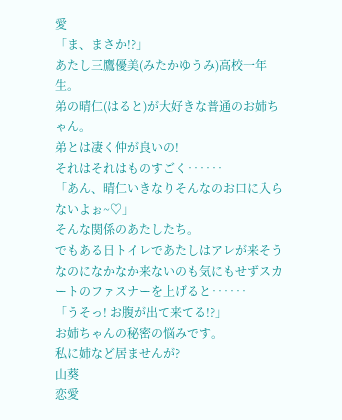愛
「ま、まさか!?」
あたし三鷹優美(みたかゆうみ)高校一年生。
弟の晴仁(はると)が大好きな普通のお姉ちゃん。
弟とは凄く仲が良いの!
それはそれはものすごく‥‥‥
「あん、晴仁いきなりそんなのお口に入らないよぉ~♡」
そんな関係のあたしたち。
でもある日トイレであたしはアレが来そうなのになかなか来ないのも気にもせずスカートのファスナーを上げると‥‥‥
「うそっ! お腹が出て来てる!?」
お姉ちゃんの秘密の悩みです。
私に姉など居ませんが?
山葵
恋愛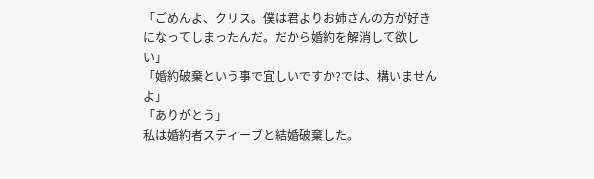「ごめんよ、クリス。僕は君よりお姉さんの方が好きになってしまったんだ。だから婚約を解消して欲しい」
「婚約破棄という事で宜しいですか?では、構いませんよ」
「ありがとう」
私は婚約者スティーブと結婚破棄した。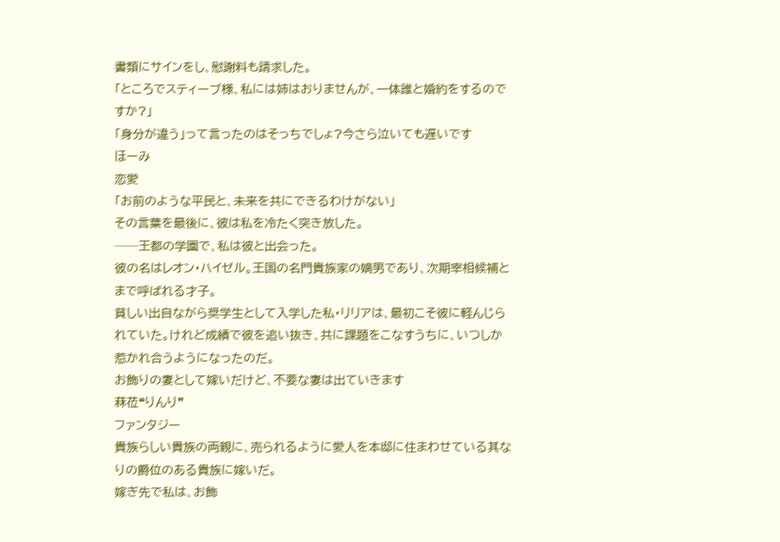書類にサインをし、慰謝料も請求した。
「ところでスティーブ様、私には姉はおりませんが、一体誰と婚約をするのですか?」
「身分が違う」って言ったのはそっちでしょ?今さら泣いても遅いです
ほーみ
恋愛
「お前のような平民と、未来を共にできるわけがない」
その言葉を最後に、彼は私を冷たく突き放した。
──王都の学園で、私は彼と出会った。
彼の名はレオン・ハイゼル。王国の名門貴族家の嫡男であり、次期宰相候補とまで呼ばれる才子。
貧しい出自ながら奨学生として入学した私・リリアは、最初こそ彼に軽んじられていた。けれど成績で彼を追い抜き、共に課題をこなすうちに、いつしか惹かれ合うようになったのだ。
お飾りの妻として嫁いだけど、不要な妻は出ていきます
菻莅❝りんり❞
ファンタジー
貴族らしい貴族の両親に、売られるように愛人を本邸に住まわせている其なりの爵位のある貴族に嫁いだ。
嫁ぎ先で私は、お飾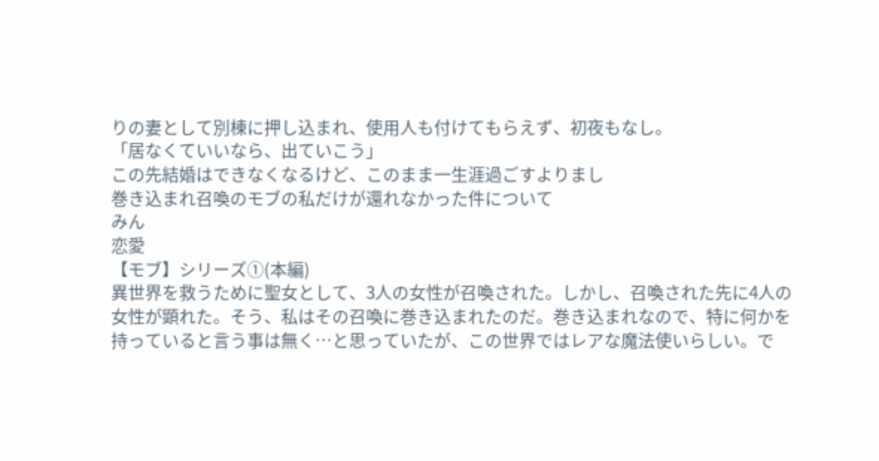りの妻として別棟に押し込まれ、使用人も付けてもらえず、初夜もなし。
「居なくていいなら、出ていこう」
この先結婚はできなくなるけど、このまま一生涯過ごすよりまし
巻き込まれ召喚のモブの私だけが還れなかった件について
みん
恋愛
【モブ】シリーズ①(本編)
異世界を救うために聖女として、3人の女性が召喚された。しかし、召喚された先に4人の女性が顕れた。そう、私はその召喚に巻き込まれたのだ。巻き込まれなので、特に何かを持っていると言う事は無く…と思っていたが、この世界ではレアな魔法使いらしい。で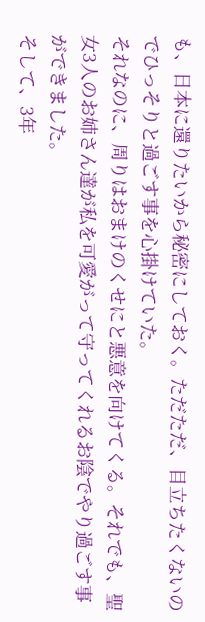も、日本に還りたいから秘密にしておく。ただただ、目立ちたくないのでひっそりと過ごす事を心掛けていた。
それなのに、周りはおまけのくせにと悪意を向けてくる。それでも、聖女3人のお姉さん達が私を可愛がって守ってくれるお陰でやり過ごす事ができました。
そして、3年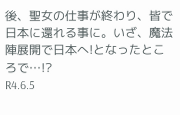後、聖女の仕事が終わり、皆で日本に還れる事に。いざ、魔法陣展開で日本へ!となったところで…!?
R4.6.5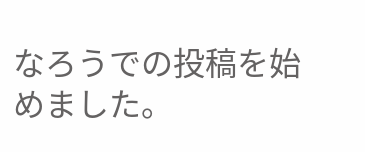なろうでの投稿を始めました。